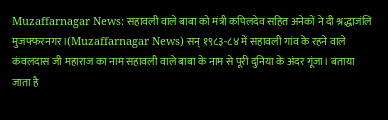Muzaffarnagar News: सहावली वाले बाबा को मंत्री कपिलदेव सहित अनेकों ने दी श्रद्धाजंलि
मुजफ्फरनगर।(Muzaffarnagar News) सन् १९८३-८४ में सहावली गांव के रहने वाले कंवलदास जी महाराज का नाम सहावली वाले बाबा के नाम से पूरी दुनिया के अंदर गूंजा। बताया जाता है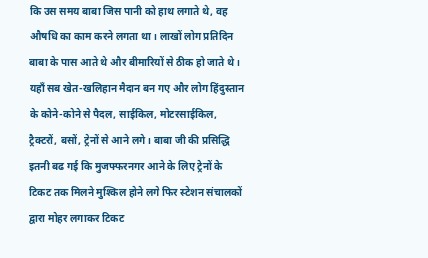कि उस समय बाबा जिस पानी को हाथ लगाते थे, वह औषधि का काम करने लगता था। लाखों लोग प्रतिदिन बाबा के पास आते थे और बीमारियों से ठीक हो जाते थे।
यहाँ सब खेत-खलिहान मैदान बन गए और लोग हिंदुस्तान के कोने-कोने से पैदल, साईकिल, मोटरसाईकिल, ट्रैक्टरों, बसों, ट्रेनों से आने लगे। बाबा जी की प्रसिद्धि इतनी बढ गई कि मुजफ्फरनगर आने के लिए ट्रेनों के टिकट तक मिलने मुश्किल होने लगे फिर स्टेशन संचालकों द्वारा मोहर लगाकर टिकट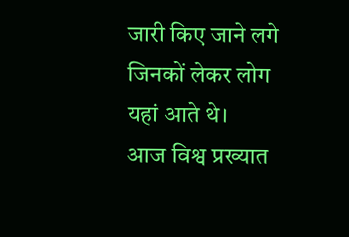जारी किए जाने लगे जिनकों लेकर लोग यहां आते थे।
आज विश्व प्रख्यात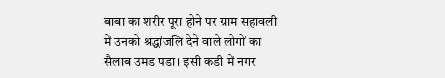बाबा का शरीर पूरा होने पर ग्राम सहावली में उनको श्रद्धांजलि देने वाले लोगों का सैलाब उमड पडा। इसी कडी में नगर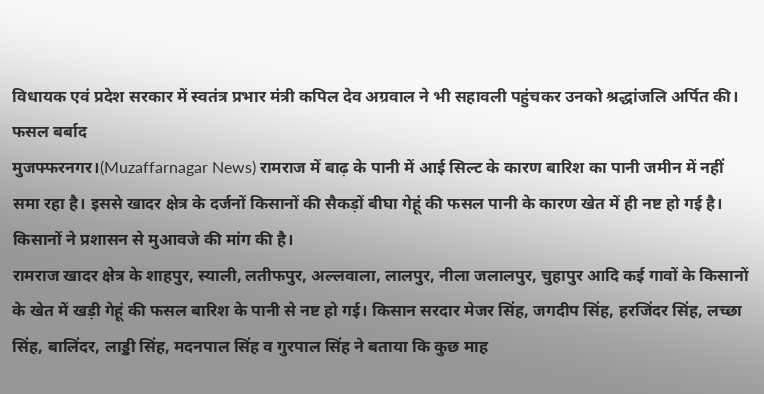विधायक एवं प्रदेश सरकार में स्वतंत्र प्रभार मंत्री कपिल देव अग्रवाल ने भी सहावली पहुंचकर उनको श्रद्धांजलि अर्पित की।
फसल बर्बाद
मुजफ्फरनगर।(Muzaffarnagar News) रामराज में बाढ़ के पानी में आई सिल्ट के कारण बारिश का पानी जमीन में नहीं समा रहा है। इससे खादर क्षेत्र के दर्जनों किसानों की सैकड़ों बीघा गेहूं की फसल पानी के कारण खेत में ही नष्ट हो गई है। किसानों ने प्रशासन से मुआवजे की मांग की है।
रामराज खादर क्षेत्र के शाहपुर, स्याली, लतीफपुर, अल्लवाला, लालपुर, नीला जलालपुर, चुहापुर आदि कई गावों के किसानों के खेत में खड़ी गेहूं की फसल बारिश के पानी से नष्ट हो गई। किसान सरदार मेजर सिंह, जगदीप सिंह, हरजिंदर सिंह, लच्छा सिंह, बालिंदर, लाड्डी सिंह, मदनपाल सिंह व गुरपाल सिंह ने बताया कि कुछ माह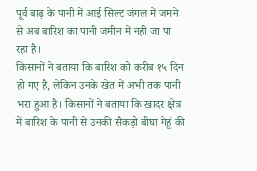पूर्व बाढ़ के पानी में आई सिल्ट जंगल में जमने से अब बारिश का पानी जमीन में नही जा पा रहा है।
किसानों ने बताया कि बारिश को करीब १५ दिन हो गए है, लेकिन उनके खेत में अभी तक पानी भरा हुआ है। किसानों ने बताया कि खादर क्षेत्र में बारिश के पानी से उनकी सैकड़ो बीघा गेहूं की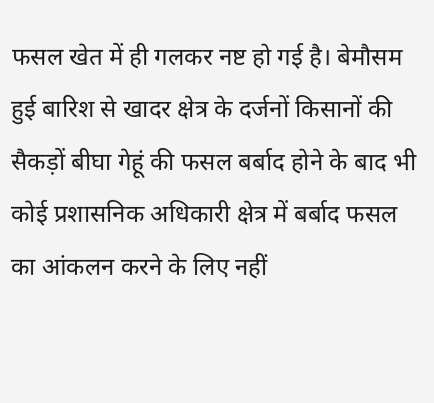फसल खेत में ही गलकर नष्ट हो गई है। बेमौसम हुई बारिश से खादर क्षेत्र के दर्जनों किसानों की सैकड़ों बीघा गेहूं की फसल बर्बाद होने के बाद भी कोई प्रशासनिक अधिकारी क्षेत्र में बर्बाद फसल का आंकलन करने के लिए नहीं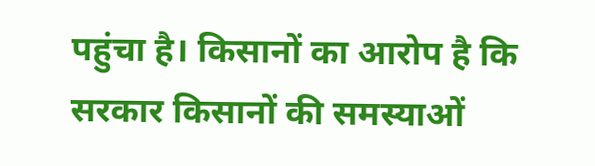पहुंचा है। किसानों का आरोप है कि सरकार किसानों की समस्याओं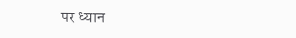पर ध्यान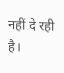नहीं दे रही है।